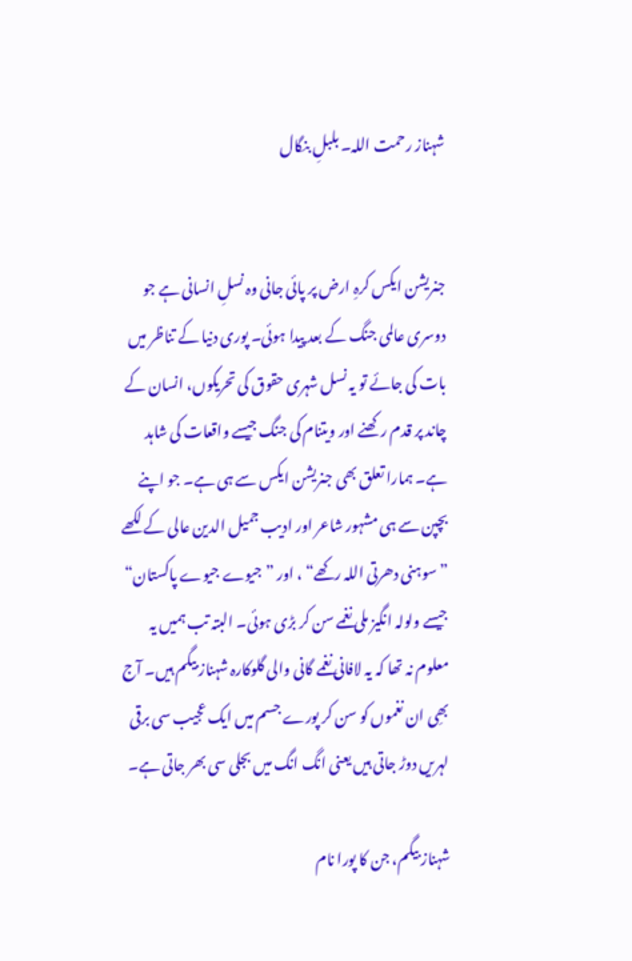شہناز رحمت اللہ۔ بلبلِ بنگال


جنریشن ایکس کرہِ ارض پر پائی جانی وہ نسلِ انسانی ہے جو دوسری عالمی جنگ کے بعد پیدا ہوئی۔ پوری دنیا کے تناظر میں بات کی جائے تو یہ نسل شہری حقوق کی تحریکوں، انسان کے چاند پر قدم رکھنے اور ویتنام کی جنگ جیسے واقعات کی شاہد ہے۔ ہمارا تعلق بھی جنریشن ایکس سے ہی ہے۔ جو اپنے بچپن سے ہی مشہور شاعر اور ادیب جمیل الدین عالی کے لکھے ”سوہنی دھرتی اللہ رکھے“ ، اور ”جیوے جیوے پاکستان“ جیسے ولولہ انگیز ملی نغمے سن کر بڑی ہوئی۔ البتہ تب ہمیں یہ معلوم نہ تھا کہ یہ لافانی نغمے گانی والی گلوکارہ شہناز بیگم ہیں۔ آج بھِی ان نغموں کو سن کر پورے جسم میں ایک عجیب سی برقی لہریں دوڑ جاتی ہیں یعنی انگ انگ میں بجلی سی بھر جاتی ہے۔

شہناز بیگم، جن کا پورا نام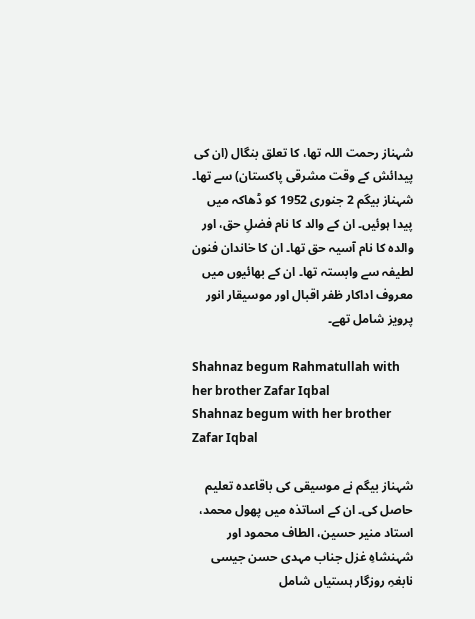شہناز رحمت اللہ تھا، کا تعلق بنگال (ان کی پیدائش کے وقت مشرقی پاکستان) سے تھا۔ شہناز بیگم 2 جنوری 1952 کو ڈھاکہ میں پیدا ہوئیں۔ ان کے والد کا نام فضلِ حق، اور والدہ کا نام آسیہ حق تھا۔ ان کا خاندان فنون لطیفہ سے وابستہ تھا۔ ان کے بھائیوں میں معروف اداکار ظفر اقبال اور موسیقار انور پرویز شامل تھے۔

Shahnaz begum Rahmatullah with her brother Zafar Iqbal
Shahnaz begum with her brother Zafar Iqbal

شہناز بیگم نے موسیقی کی باقاعدہ تعلیم حاصل کی۔ ان کے اساتذہ میں پھول محمد، استاد منیر حسین، الطاف محمود اور شہنشاہِ غزل جناب مہدی حسن جیسی نابغہِ روزگار ہستیاں شامل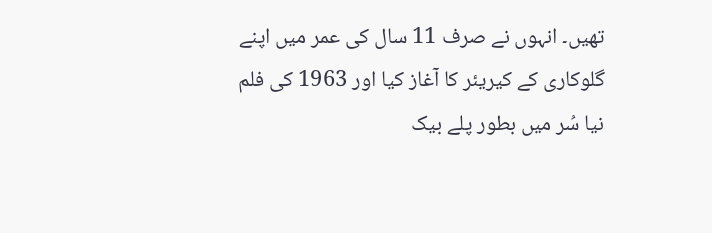تھیں۔ انہوں نے صرف 11 سال کی عمر میں اپنے گلوکاری کے کیریئر کا آغاز کیا اور 1963 کی فلم نیا سُر میں بطور پلے بیک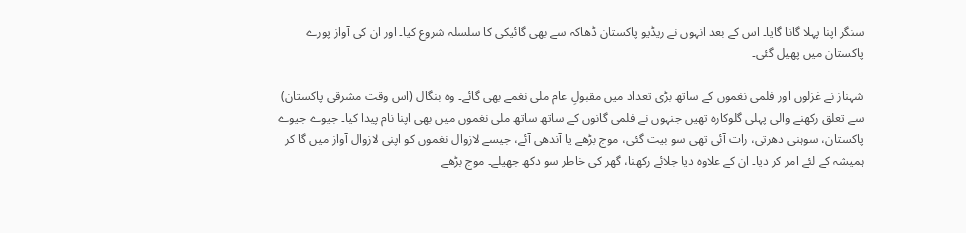سنگر اپنا پہلا گانا گایا۔ اس کے بعد انہوں نے ریڈیو پاکستان ڈھاکہ سے بھی گائیکی کا سلسلہ شروع کیا۔ اور ان کی آواز پورے پاکستان میں پھیل گئی۔

شہناز نے غزلوں اور فلمی نغموں کے ساتھ بڑی تعداد میں مقبولِ عام ملی نغمے بھی گائے۔ وہ بنگال (اس وقت مشرقی پاکستان) سے تعلق رکھنے والی پہلی گلوکارہ تھیں جنہوں نے فلمی گانوں کے ساتھ ساتھ ملی نغموں میں بھی اپنا نام پیدا کیا۔ جیوے جیوے پاکستان، سوہنی دھرتی، رات آئی تھی سو بیت گئی، موج بڑھے یا آندھی آئے، جیسے لازوال نغموں کو اپنی لازوال آواز میں گا کر ہمیشہ کے لئے امر کر دیا۔ ان کے علاوہ دیا جلائے رکھنا، گھر کی خاطر سو دکھ جھیلے۔ موج بڑھے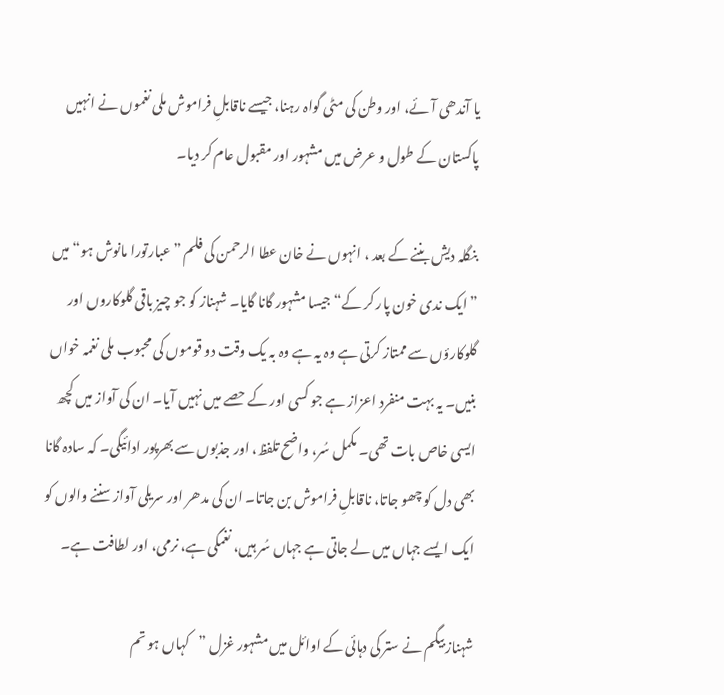یا آندھی آئے، اور وطن کی مٹی گواہ رہنا، جیسے ناقابلِ فراموش ملی نغموں نے انہیں پاکستان کے طول و عرض میں مشہور اور مقبول عام کر دیا۔

بنگلہ دیش بننے کے بعد ، انہوں نے خان عطا الرحمن کی فلم ”عبارتورا مانوش ہو“ میں ”ایک ندی خون پار کر کے“ جیسا مشہور گانا گایا۔ شہناز کو جو چیز باقی گلوکاروں اور گلوکارؤں سے ممتاز کرتی ہے وہ یہ ہے وہ بہ یک وقت دو قوموں کی محبوب ملی نغمہ خواں بنیں۔ یہ بہت منفرد اعزاز ہے جو کسی اور کے حصے میں نہیں آیا۔ ان کی آواز میں کچھ ایسی خاص بات تھی۔ مکمل سُر، واضح تلفظ، اور جذبوں سے بھرپور ادائیگی۔ کہ سادہ گانا بھی دل کو چھو جاتا، ناقابلِ فراموش بن جاتا۔ ان کی مدھر اور سریلی آواز سننے والوں کو ایک ایسے جہاں میں لے جاتی ہے جہاں سُر ہیں، نغمگی ہے، نرمی، اور لطافت ہے۔

شہناز بیگم نے ستر کی دہائی کے اوائل میں مشہور غزل ”کہاں ہو تم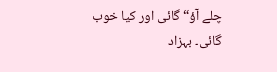چلے آؤ“ گائی اور کیا خوب گائی۔ بہزاد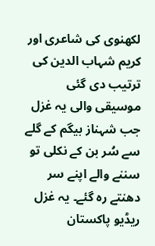لکھنوی کی شاعری اور کریم شہاب الدین کی ترتیب دی گئی موسیقی والی یہ غزل جب شہناز بیگم کے گلے سے سُر بن کے نکلی تو سننے والے اپنے سر دھنتے رہ گئے۔ یہ غزل ریڈیو پاکستان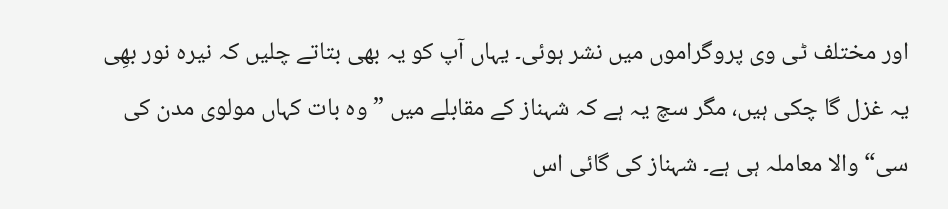اور مختلف ٹی وی پروگراموں میں نشر ہوئی۔ یہاں آپ کو یہ بھی بتاتے چلیں کہ نیرہ نور بھِی یہ غزل گا چکی ہیں، مگر سچ یہ ہے کہ شہناز کے مقابلے میں ”وہ بات کہاں مولوی مدن کی سی“ والا معاملہ ہی ہے۔ شہناز کی گائی اس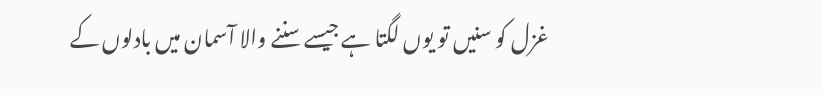غزل کو سنیں تو یوں لگتا ہے جیسے سننے والا آسمان میں بادلوں کے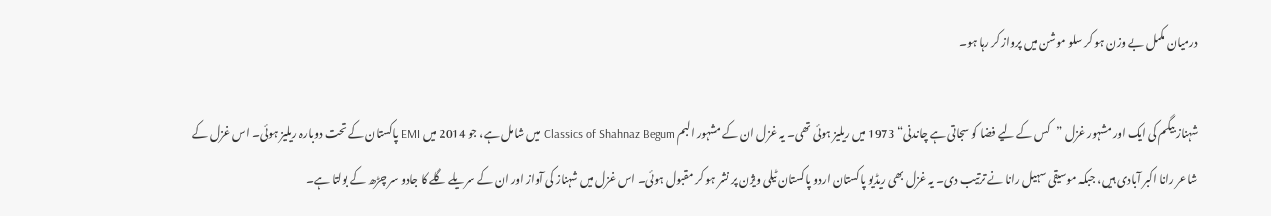درمیان مکمل بے وزن ہو کر سلو موشن میں پرواز کر رہا ہو۔

شہناز بیگم کی ایک اور مشہور غزل ”کس کے لیے فضا کو سجاتی ہے چاندنی“ 1973 میں ریلیز ہوئی تھی۔ یہ غزل ان کے مشہور البم Classics of Shahnaz Begum میں شامل ہے، جو 2014 میں EMI پاکستان کے تحت دوبارہ ریلیز ہوئی۔ اس غزل کے شاعر رانا اکبر آبادی ہیں، جبکہ موسیقی سہیل رانا نے ترتیب دی۔ یہ غزل بھی ریڈیو پاکستان اردو پاکستان ٹیلی ویژن پر نشر ہو کر مقبول ہوئی۔ اس غزل میں شہناز کی آواز اور ان کے سریلے گلے کا جادو سر چڑھ کے بولتا ہے۔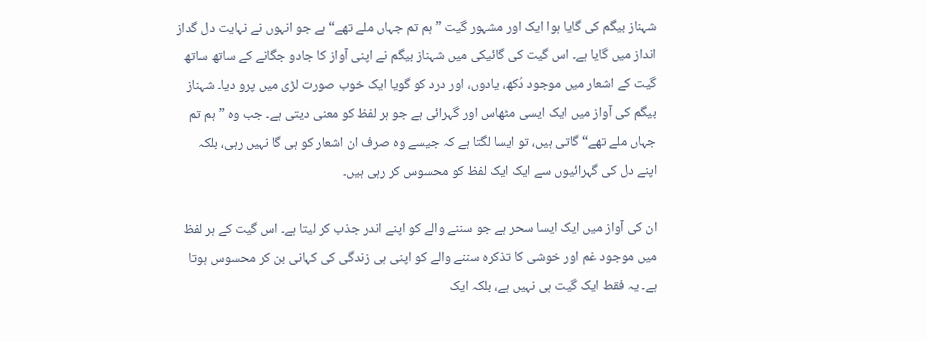شہناز بیگم کی گایا ہوا ایک اور مشہور گیت ”ہم تم جہاں ملے تھے“ ہے جو انہوں نے نہایت دل گداز انداز میں گایا ہے۔ اس گیت کی گائیکی میں شہناز بیگم نے اپنی آواز کا جادو جگانے کے ساتھ ساتھ گیت کے اشعار میں موجود دُکھ، یادوں، اور درد کو گویا ایک خوب صورت لڑی میں پرو دیا۔ شہناز بیگم کی آواز میں ایک ایسی مٹھاس اور گہرائی ہے جو ہر لفظ کو معنی دیتی ہے۔ جب وہ ”ہم تم جہاں ملے تھے“ گاتی ہیں، تو ایسا لگتا ہے کہ جیسے وہ صرف ان اشعار کو ہی گا نہیں رہی، بلکہ اپنے دل کی گہرائیوں سے ایک ایک لفظ کو محسوس کر رہی ہیں۔

ان کی آواز میں ایک ایسا سحر ہے جو سننے والے کو اپنے اندر جذب کر لیتا ہے۔ اس گیت کے ہر لفظ میں موجود غم اور خوشی کا تذکرہ سننے والے کو اپنی ہی زندگی کی کہانی بن کر محسوس ہوتا ہے۔ یہ فقط ایک گیت ہی نہیں ہے، بلکہ ایک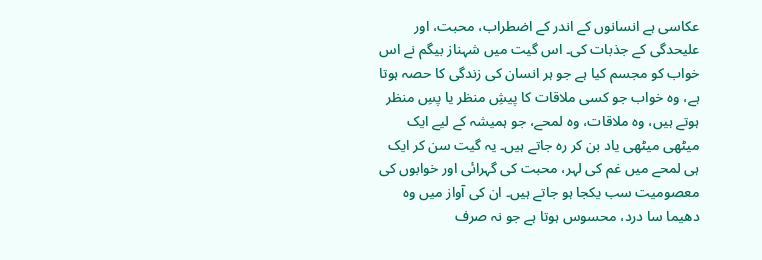عکاسی ہے انسانوں کے اندر کے اضطراب، محبت، اور علیحدگی کے جذبات کی۔ اس گیت میں شہناز بیگم نے اس خواب کو مجسم کیا ہے جو ہر انسان کی زندگی کا حصہ ہوتا ہے، وہ خواب جو کسی ملاقات کا پیشِ منظر یا پسِ منظر ہوتے ہیں، وہ ملاقات، وہ لمحے، جو ہمیشہ کے لیے ایک میٹھی میٹھی یاد بن کر رہ جاتے ہیں۔ یہ گیت سن کر ایک ہی لمحے میں غم کی لہر، محبت کی گہرائی اور خوابوں کی معصومیت سب یکجا ہو جاتے ہیں۔ ان کی آواز میں وہ دھیما سا درد، محسوس ہوتا ہے جو نہ صرف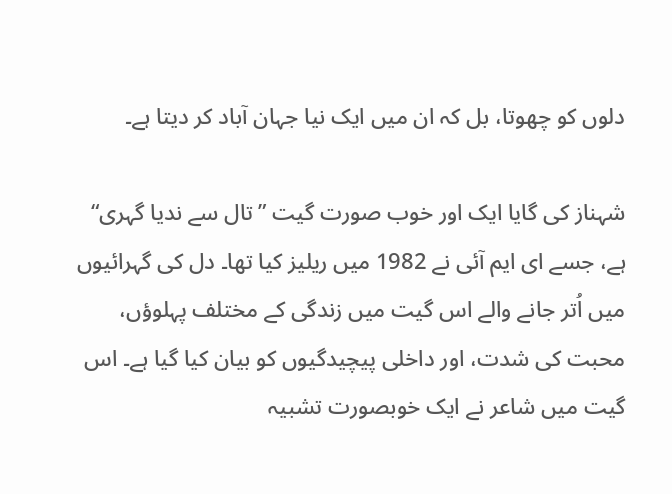دلوں کو چھوتا، بل کہ ان میں ایک نیا جہان آباد کر دیتا ہے۔

شہناز کی گایا ایک اور خوب صورت گیت ”تال سے ندیا گہری“ ہے، جسے ای ایم آئی نے 1982 میں ریلیز کیا تھا۔ دل کی گہرائیوں میں اُتر جانے والے اس گیت میں زندگی کے مختلف پہلوؤں، محبت کی شدت، اور داخلی پیچیدگیوں کو بیان کیا گیا ہے۔ اس گیت میں شاعر نے ایک خوبصورت تشبیہ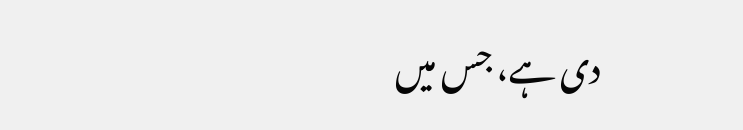دی ہے، جس میں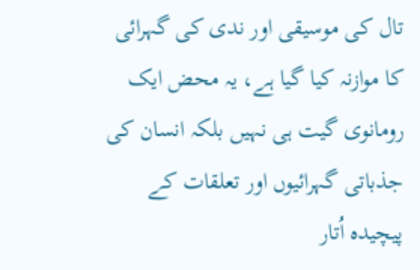تال کی موسیقی اور ندی کی گہرائی کا موازنہ کیا گیا ہے، یہ محض ایک رومانوی گیت ہی نہیں بلکہ انسان کی جذباتی گہرائیوں اور تعلقات کے پیچیدہ اُتار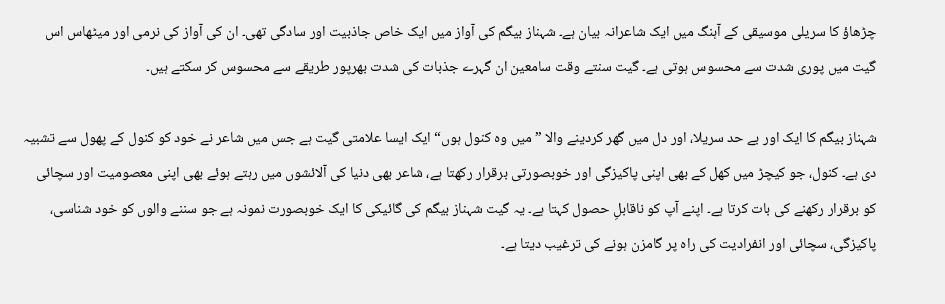چڑھاؤ کا سریلی موسیقی کے آہنگ میں ایک شاعرانہ بیان ہے۔ شہناز بیگم کی آواز میں ایک خاص جاذبیت اور سادگی تھی۔ ان کی آواز کی نرمی اور میٹھاس اس گیت میں پوری شدت سے محسوس ہوتی ہے۔ گیت سنتے وقت سامعین ان گہرے جذبات کی شدت بھرپور طریقے سے محسوس کر سکتے ہیں۔

شہناز بیگم کا ایک اور بے حد سریلا، اور دل میں گھر کردینے والا ”میں وہ کنول ہوں“ ایک ایسا علامتی گیت ہے جس میں شاعر نے خود کو کنول کے پھول سے تشبیہ دی ہے۔ کنول، جو کیچڑ میں کھل کے بھی اپنی پاکیزگی اور خوبصورتی برقرار رکھتا ہے، شاعر بھی دنیا کی آلائشوں میں رہتے ہوئے بھی اپنی معصومیت اور سچائی کو برقرار رکھنے کی بات کرتا ہے۔ اپنے آپ کو ناقابلِ حصول کہتا ہے۔ یہ گیت شہناز بیگم کی گائیکی کا ایک خوبصورت نمونہ ہے جو سننے والوں کو خود شناسی، پاکیزگی، سچائی اور انفرادیت کی راہ پر گامزن ہونے کی ترغیب دیتا ہے۔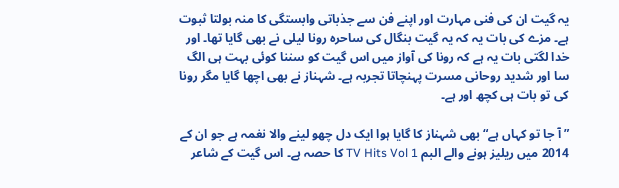یہ گیت ان کی فنی مہارت اور اپنے فن سے جذباتی وابستگی کا منہ بولتا ثبوت ہے۔ مزے کی بات یہ کہ یہ گیت بنگال کی ساحرہ رونا لیلی نے بھی گایا تھا۔ اور خدا لگتی بات یہ ہے کہ رونا کی آواز میں اس گیت کو سننا کوئی بہت ہی الگ سا اور شدید روحانی مسرت پہنچاتا تجربہ ہے۔ شہناز نے بھی اچھا گایا مگر رونا کی تو بات ہی کچھ اور ہے۔

”آ جا تو کہاں ہے“ بھی شہناز کا گایا ہوا ایک دل چھو لینے والا نغمہ ہے جو ان کے 2014 میں ریلیز ہونے والے البم TV Hits Vol 1 کا حصہ ہے۔ اس گیت کے شاعر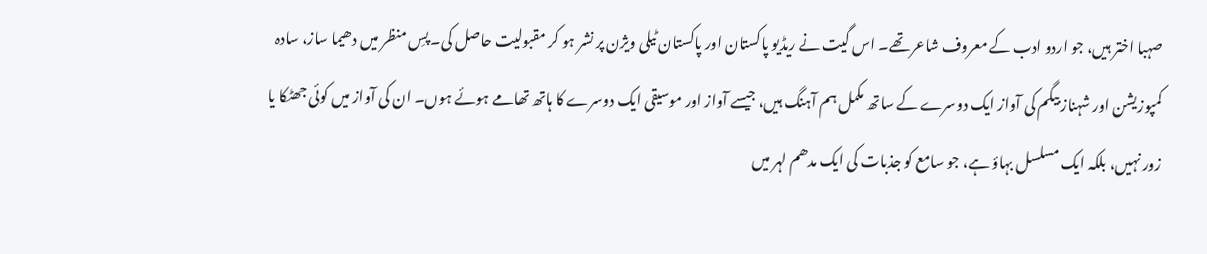صہبا اختر ہیں، جو اردو ادب کے معروف شاعر تھے۔ اس گیت نے ریڈیو پاکستان اور پاکستان ٹیلی ویژن پر نشر ہو کر مقبولیت حاصل کی۔ پسِ منظر میں دھیما ساز، سادہ کمپوزیشن اور شہناز بیگم کی آواز ایک دوسرے کے ساتھ مکمل ہم آہنگ ہیں، جیسے آواز اور موسیقی ایک دوسرے کا ہاتھ تھامے ہوئے ہوں۔ ان کی آواز میں کوئی جھٹکا یا زور نہیں، بلکہ ایک مسلسل بہاؤ ہے، جو سامع کو جذبات کی ایک مدھم لہر میں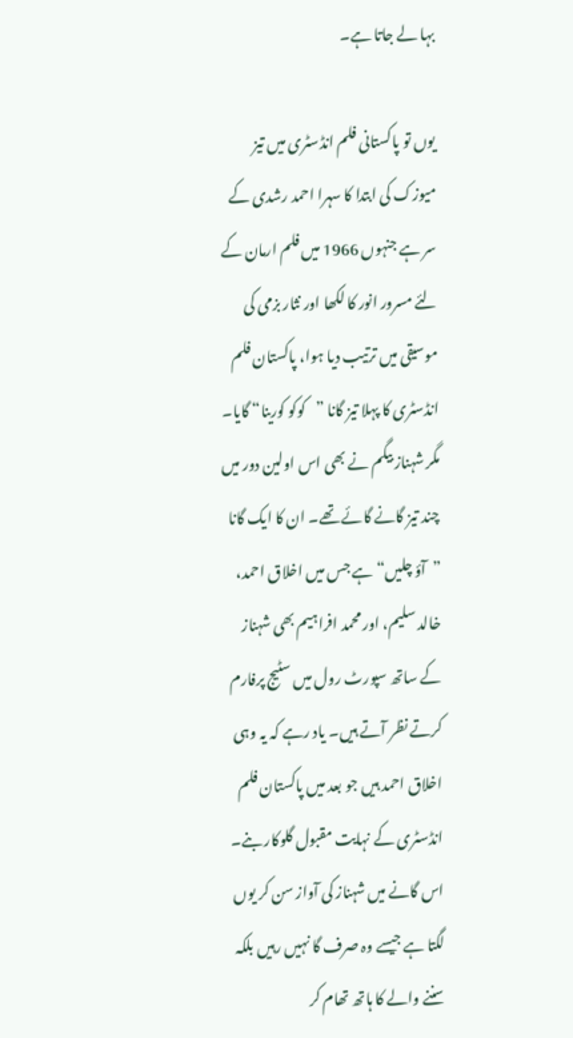بہا لے جاتا ہے۔

یوں تو پاکستانی فلم انڈسٹری میں تیز میوزک کی ابتدا کا سہرا احمد رشدی کے سر ہے جنہوں 1966 میں فلم ارمان کے لئے مسرور انور کا لکھا اور نثار بزمی کی موسیقی میں ترتیب دیا ہوا، پاکستان فلم انڈسٹری کا پہلا تیز گانا ”کوکو کورینا“ گایا۔ مگر شہناز بیگم نے بھی اس اولین دور میں چند تیز گانے گائے تھے۔ ان کا ایک گانا ”آؤ چلیں“ ہے جس میں اخلاق احمد، خالد سلیم، اور محمد افراہیم بھی شہناز کے ساتھ سپورٹ رول میں سٹیج پرفارم کرتے نظر آتے ہیں۔ یاد رہے کہ یہ وہی اخلاق احمد ہیں جو بعد میں پاکستان فلم انڈسٹری کے نہایت مقبول گلوکار بنے۔ اس گانے میں شہناز کی آواز سن کر یوں لگتا ہے جیسے وہ صرف گا نہیں رہیں بلکہ سننے والے کا ہاتھ تھام کر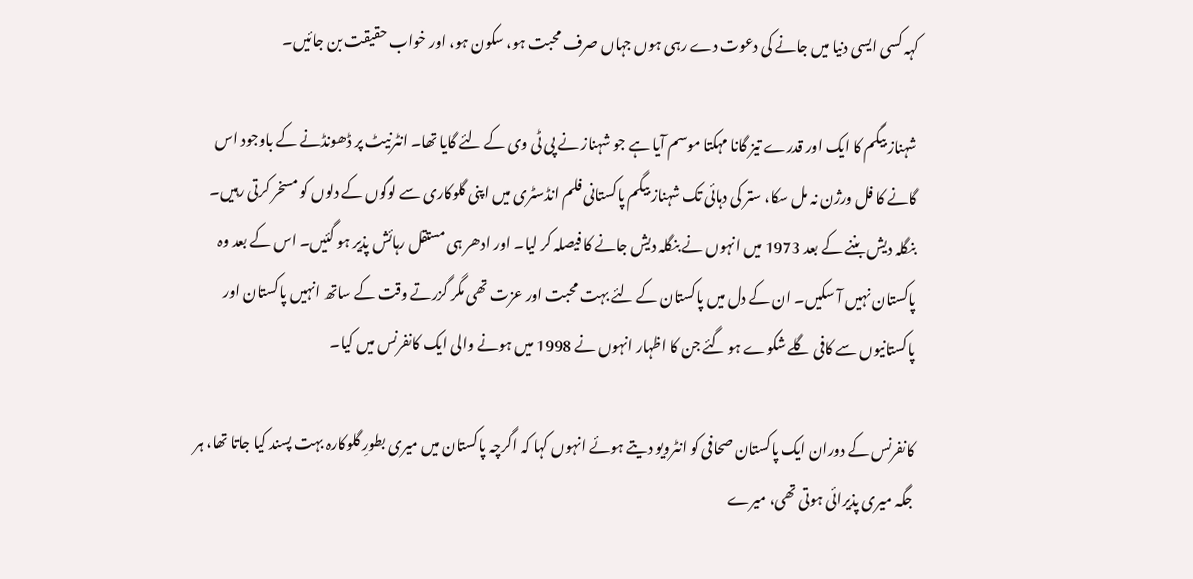کہہ کسی ایسی دنیا میں جانے کی دعوت دے رہی ہوں جہاں صرف محبت ہو، سکون ہو، اور خواب حقیقت بن جائیں۔

شہناز بیگم کا ایک اور قدرے تیز گانا مہکتا موسم آیا ہے جو شہناز نے پی ٹی وی کے لئے گایا تھا۔ انٹرنیٹ پر ڈھونڈنے کے باوجود اس گانے کا فل ورژن نہ مل سکا، ستر کی دہائی تک شہناز بیگم پاکستانی فلم انڈسٹری میں اپنی گلوکاری سے لوگوں کے دلوں کو مسخر کرتی رہیں۔ بنگلہ دیش بننے کے بعد 1973 میں انہوں نے بنگلہ دیش جانے کا فیصلہ کر لیا۔ اور ادھر ہی مستقل رہائش پذیر ہو گئیں۔ اس کے بعد وہ پاکستان نہیں آ سکیں۔ ان کے دل میں پاکستان کے لئے بہت محبت اور عزت تھی مگر گزرتے وقت کے ساتھ انہیں پاکستان اور پاکستانیوں سے کافی گلے شکوے ہو گئے جن کا اظہار انہوں نے 1998 میں ہونے والی ایک کانفرنس میں کیا۔

کانفرنس کے دوران ایک پاکستان صحافی کو انٹرویو دیتے ہوئے انہوں کہا کہ اگرچہ پاکستان میں میری بطورِ گلوکارہ بہت پسند کیا جاتا تھا، ہر جگہ میری پذیرائی ہوتی تھی، میرے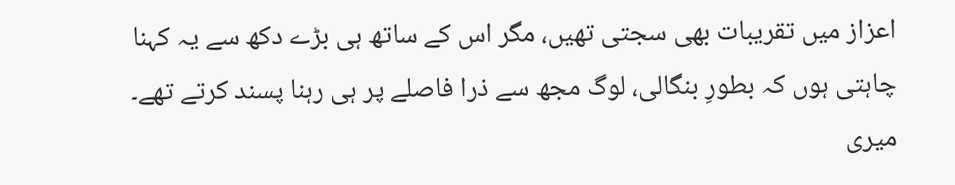اعزاز میں تقریبات بھی سجتی تھیں، مگر اس کے ساتھ ہی بڑے دکھ سے یہ کہنا چاہتی ہوں کہ بطورِ بنگالی، لوگ مجھ سے ذرا فاصلے پر ہی رہنا پسند کرتے تھے۔ میری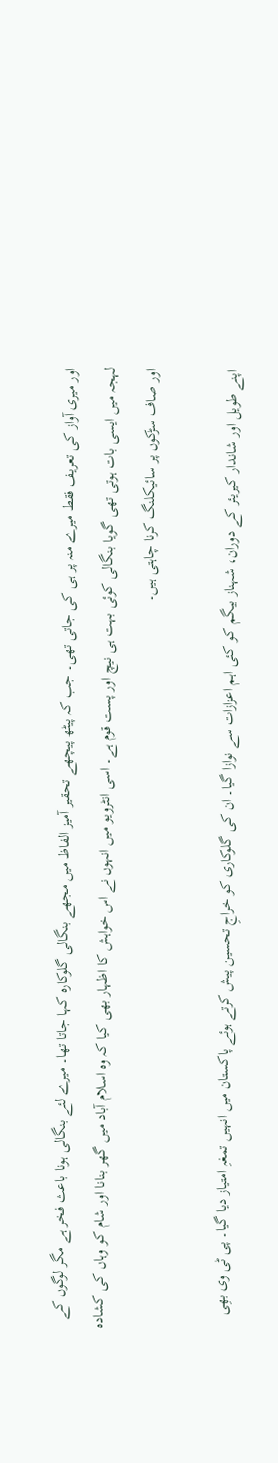اور میری آواز کی تعریف فقط میرے منہ پر ہی کی جاتی تھی۔ جب کہ پیٹھ پیچھے تحقیر آمیز الفاظ میں مجھے بنگالی گلوکارہ کہا جاتا تھا۔ میرے لئے بنگالی ہونا باعث فخر ہے مگر لوگوں کے لہجہ میں ایسی بات ہوتی تھی گویا بنگالی کوئی بہت ہی نیچ اور پست قوم ہے۔ اسی انٹرویو میں انہوں نے اس خواہش کا اظہار بھی کیا کہ وہ اسلام آباد میں گھر بنانا اور شام کو وہاں کی کشادہ اور صاف سڑکوں پر سائیکلنگ کرنا چاہتی ہیں۔

اپنے طویل اور شاندار کیریئر کے دوران، شہناز بیگم کو کئی اہم اعزازات سے نوازا گیا۔ ان کی گلوکاری کو خراجِ تحسین پیش کرتے ہوئے پاکستان میں انہیں تمغہِ امتیاز دیا گیا۔ پی ٹی وی بھِی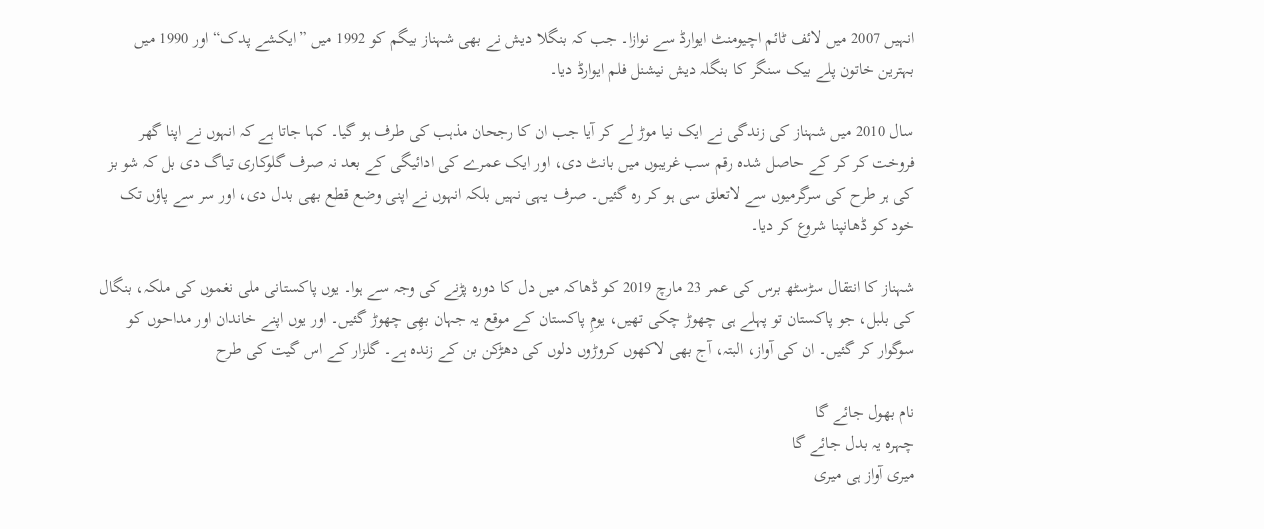انہیں 2007 میں لائف ٹائم اچیومنٹ ایوارڈ سے نوازا۔ جب کہ بنگلا دیش نے بھی شہناز بیگم کو 1992 میں ”ایکشے پدک“ اور 1990 میں بہترین خاتون پلے بیک سنگر کا بنگلہ دیش نیشنل فلم ایوارڈ دیا۔

سال 2010 میں شہناز کی زندگی نے ایک نیا موڑ لے کر آیا جب ان کا رجحان مذہب کی طرف ہو گیا۔ کہا جاتا ہے کہ انہوں نے اپنا گھر فروخت کر کر کے حاصل شدہ رقم سب غریبوں میں بانٹ دی، اور ایک عمرے کی ادائیگی کے بعد نہ صرف گلوکاری تیاگ دی بل کہ شو بز کی ہر طرح کی سرگرمیوں سے لاتعلق سی ہو کر رہ گئیں۔ صرف یہی نہیں بلکہ انہوں نے اپنی وضع قطع بھی بدل دی، اور سر سے پاؤں تک خود کو ڈھانپنا شروع کر دیا۔

شہناز کا انتقال سڑسٹھ برس کی عمر 23 مارچ 2019 کو ڈھاکہ میں دل کا دورہ پڑنے کی وجہ سے ہوا۔ یوں پاکستانی ملی نغموں کی ملکہ، بنگال کی بلبل، جو پاکستان تو پہلے ہی چھوڑ چکی تھیں، یومِ پاکستان کے موقع یہ جہان بھِی چھوڑ گئیں۔ اور یوں اپنے خاندان اور مداحوں کو سوگوار کر گئیں۔ ان کی آواز، البتہ، آج بھی لاکھوں کروڑوں دلوں کی دھڑکن بن کے زندہ ہے۔ گلزار کے اس گیت کی طرح

نام بھول جائے گا
چہرہ یہ بدل جائے گا
میری آواز ہی میری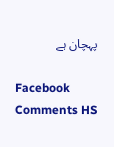پہچان ہے

Facebook Comments HS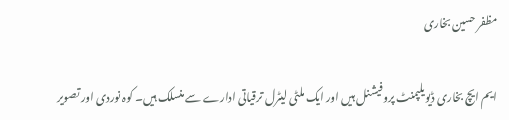مظفر حسین بخاری

ایم ایچ بخاری ڈیویلپمنٹ پروفیشنل ہیں اور ایک ملٹی لیٹرل ترقیاتی ادارے سے منسلک ہیں۔ کوہ نوردی اور تصویر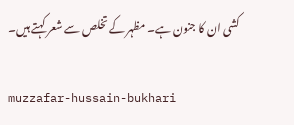کشی ان کا جنون ہے۔ مظہر کے تخلص سے شعر کہتے ہیں۔

muzzafar-hussain-bukhari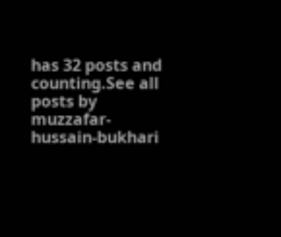has 32 posts and counting.See all posts by muzzafar-hussain-bukhari